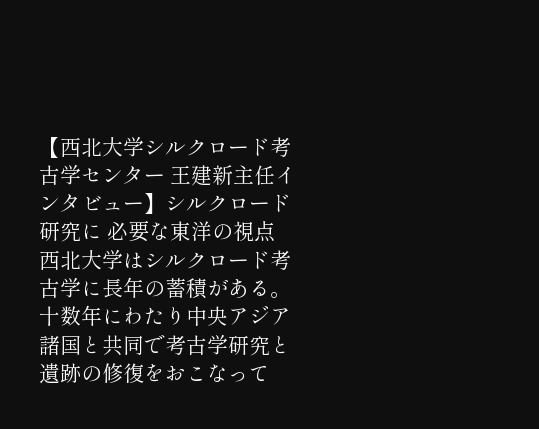【西北大学シルクロード考古学センター 王建新主任インタビュー】シルクロード研究に 必要な東洋の視点
西北大学はシルクロード考古学に長年の蓄積がある。十数年にわたり中央アジア諸国と共同で考古学研究と遺跡の修復をおこなって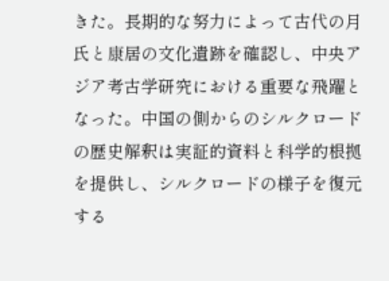きた。長期的な努力によって古代の月氏と康居の文化遺跡を確認し、中央アジア考古学研究における重要な飛躍となった。中国の側からのシルクロードの歴史解釈は実証的資料と科学的根拠を提供し、シルクロードの様子を復元する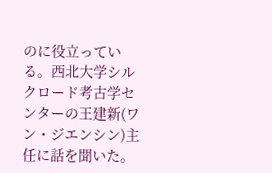のに役立っている。西北大学シルクロード考古学センターの王建新(ワン・ジエンシン)主任に話を聞いた。